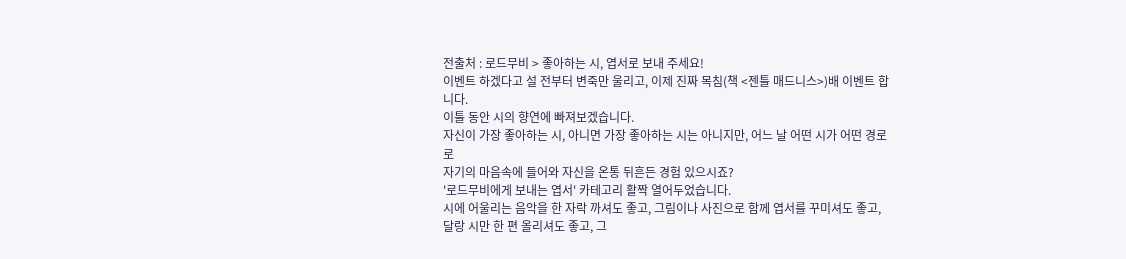전출처 : 로드무비 > 좋아하는 시, 엽서로 보내 주세요!
이벤트 하겠다고 설 전부터 변죽만 울리고, 이제 진짜 목침(책 <젠틀 매드니스>)배 이벤트 합니다.
이틀 동안 시의 향연에 빠져보겠습니다.
자신이 가장 좋아하는 시, 아니면 가장 좋아하는 시는 아니지만, 어느 날 어떤 시가 어떤 경로로
자기의 마음속에 들어와 자신을 온통 뒤흔든 경험 있으시죠?
'로드무비에게 보내는 엽서' 카테고리 활짝 열어두었습니다.
시에 어울리는 음악을 한 자락 까셔도 좋고, 그림이나 사진으로 함께 엽서를 꾸미셔도 좋고,
달랑 시만 한 편 올리셔도 좋고, 그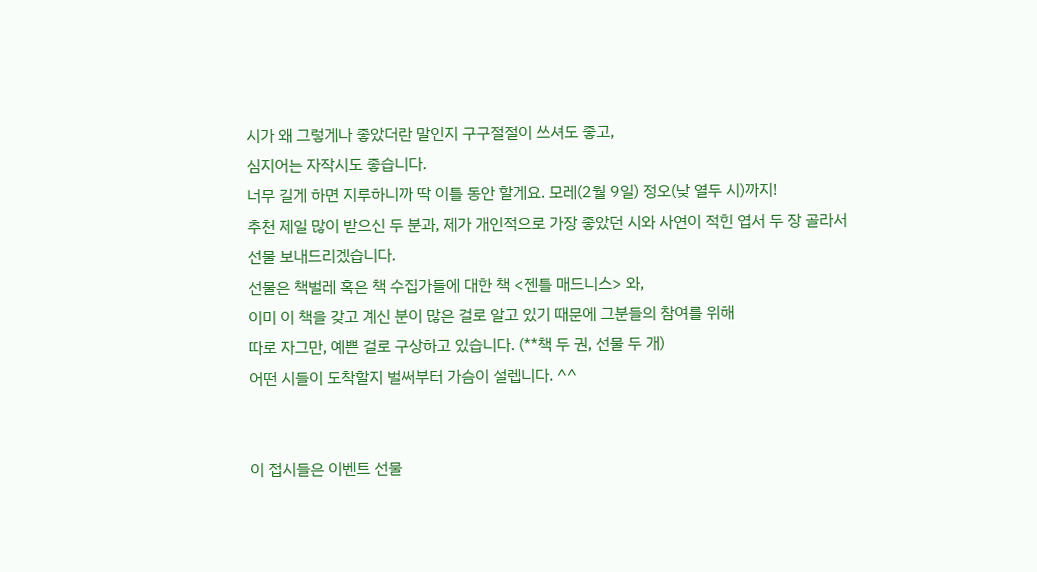시가 왜 그렇게나 좋았더란 말인지 구구절절이 쓰셔도 좋고,
심지어는 자작시도 좋습니다.
너무 길게 하면 지루하니까 딱 이틀 동안 할게요. 모레(2월 9일) 정오(낮 열두 시)까지!
추천 제일 많이 받으신 두 분과, 제가 개인적으로 가장 좋았던 시와 사연이 적힌 엽서 두 장 골라서
선물 보내드리겠습니다.
선물은 책벌레 혹은 책 수집가들에 대한 책 <젠틀 매드니스> 와,
이미 이 책을 갖고 계신 분이 많은 걸로 알고 있기 때문에 그분들의 참여를 위해
따로 자그만, 예쁜 걸로 구상하고 있습니다. (**책 두 권, 선물 두 개)
어떤 시들이 도착할지 벌써부터 가슴이 설렙니다. ^^


이 접시들은 이벤트 선물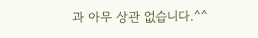과 아무 상관 없습니다.^^